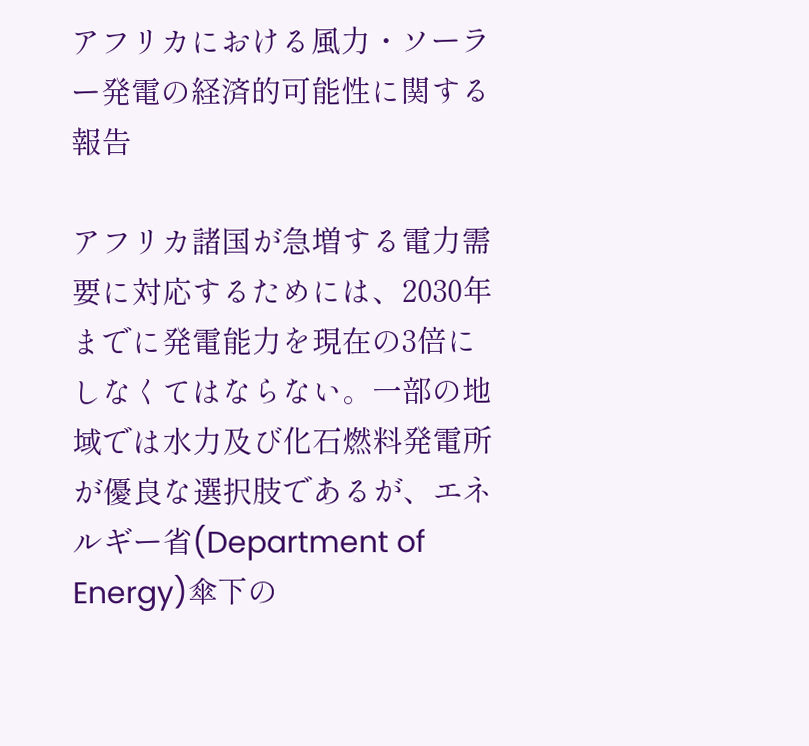アフリカにおける風力・ソーラー発電の経済的可能性に関する報告

アフリカ諸国が急増する電力需要に対応するためには、2030年までに発電能力を現在の3倍にしなくてはならない。一部の地域では水力及び化石燃料発電所が優良な選択肢であるが、エネルギー省(Department of Energy)傘下の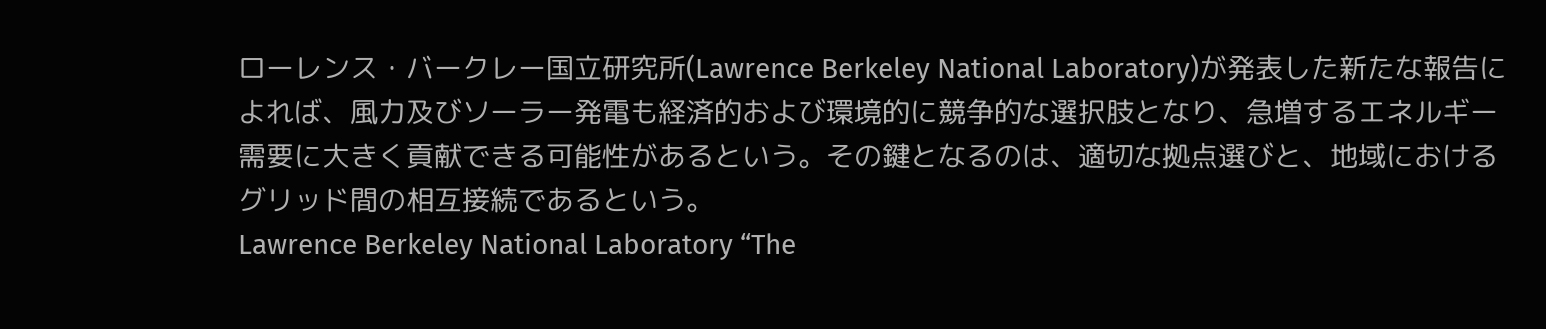ローレンス・バークレー国立研究所(Lawrence Berkeley National Laboratory)が発表した新たな報告によれば、風力及びソーラー発電も経済的および環境的に競争的な選択肢となり、急増するエネルギー需要に大きく貢献できる可能性があるという。その鍵となるのは、適切な拠点選びと、地域におけるグリッド間の相互接続であるという。
Lawrence Berkeley National Laboratory “The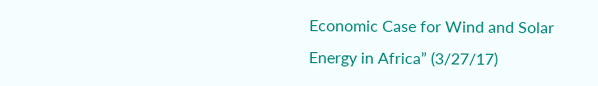Economic Case for Wind and Solar Energy in Africa” (3/27/17)